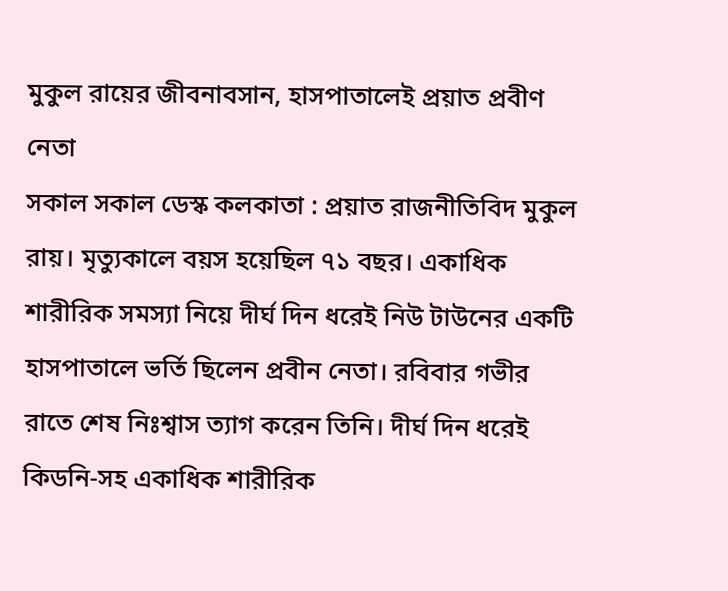মুকুল রায়ের জীবনাবসান, হাসপাতালেই প্রয়াত প্রবীণ নেতা
সকাল সকাল ডেস্ক কলকাতা : প্রয়াত রাজনীতিবিদ মুকুল রায়। মৃত্যুকালে বয়স হয়েছিল ৭১ বছর। একাধিক শারীরিক সমস্যা নিয়ে দীর্ঘ দিন ধরেই নিউ টাউনের একটি হাসপাতালে ভর্তি ছিলেন প্রবীন নেতা। রবিবার গভীর রাতে শেষ নিঃশ্বাস ত্যাগ করেন তিনি। দীর্ঘ দিন ধরেই কিডনি-সহ একাধিক শারীরিক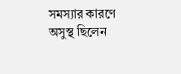সমস্যার কারণে অসুস্থ ছিলেন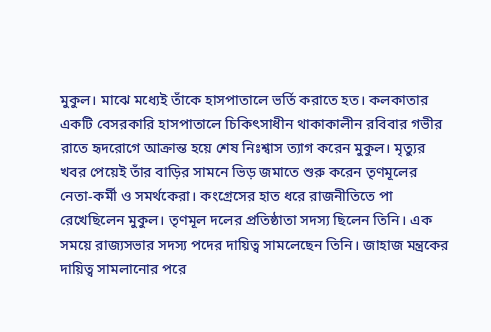মুকুল। মাঝে মধ্যেই তাঁকে হাসপাতালে ভর্তি করাতে হত। কলকাতার একটি বেসরকারি হাসপাতালে চিকিৎসাধীন থাকাকালীন রবিবার গভীর রাতে হৃদরোগে আক্রান্ত হয়ে শেষ নিঃশ্বাস ত্যাগ করেন মুকুল। মৃত্যুর খবর পেয়েই তাঁর বাড়ির সামনে ভিড় জমাতে শুরু করেন তৃণমূলের নেতা-কর্মী ও সমর্থকেরা। কংগ্রেসের হাত ধরে রাজনীতিতে পা রেখেছিলেন মুকুল। তৃণমূল দলের প্রতিষ্ঠাতা সদস্য ছিলেন তিনি। এক সময়ে রাজ্যসভার সদস্য পদের দায়িত্ব সামলেছেন তিনি। জাহাজ মন্ত্রকের দায়িত্ব সামলানোর পরে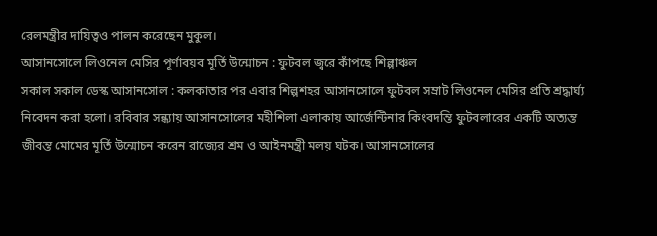রেলমন্ত্রীর দায়িত্বও পালন করেছেন মুকুল।
আসানসোলে লিওনেল মেসির পূর্ণাবয়ব মূর্তি উন্মোচন : ফুটবল জ্বরে কাঁপছে শিল্পাঞ্চল
সকাল সকাল ডেস্ক আসানসোল : কলকাতার পর এবার শিল্পশহর আসানসোলে ফুটবল সম্রাট লিওনেল মেসির প্রতি শ্রদ্ধার্ঘ্য নিবেদন করা হলো। রবিবার সন্ধ্যায় আসানসোলের মহীশিলা এলাকায় আর্জেন্টিনার কিংবদন্তি ফুটবলারের একটি অত্যন্ত জীবন্ত মোমের মূর্তি উন্মোচন করেন রাজ্যের শ্রম ও আইনমন্ত্রী মলয় ঘটক। আসানসোলের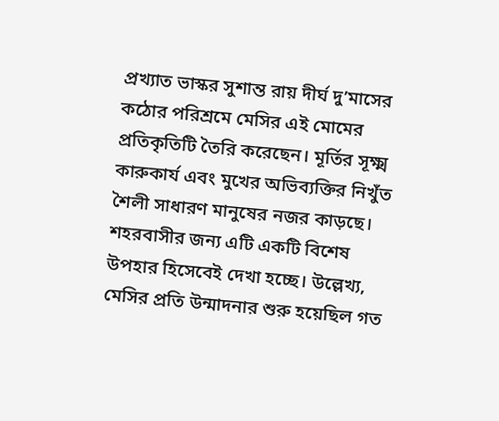প্রখ্যাত ভাস্কর সুশান্ত রায় দীর্ঘ দু’মাসের কঠোর পরিশ্রমে মেসির এই মোমের প্রতিকৃতিটি তৈরি করেছেন। মূর্তির সূক্ষ্ম কারুকার্য এবং মুখের অভিব্যক্তির নিখুঁত শৈলী সাধারণ মানুষের নজর কাড়ছে। শহরবাসীর জন্য এটি একটি বিশেষ উপহার হিসেবেই দেখা হচ্ছে। উল্লেখ্য, মেসির প্রতি উন্মাদনার শুরু হয়েছিল গত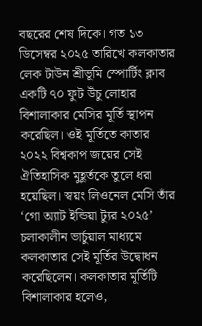বছরের শেষ দিকে। গত ১৩ ডিসেম্বর ২০২৫ তারিখে কলকাতার লেক টাউন শ্রীভূমি স্পোর্টিং ক্লাব একটি ৭০ ফুট উঁচু লোহার বিশালাকার মেসির মূর্তি স্থাপন করেছিল। ওই মূর্তিতে কাতার ২০২২ বিশ্বকাপ জয়ের সেই ঐতিহাসিক মুহূর্তকে তুলে ধরা হয়েছিল। স্বয়ং লিওনেল মেসি তাঁর ‘গো অ্যাট ইন্ডিয়া ট্যুর ২০২৫’ চলাকালীন ভার্চুয়াল মাধ্যমে কলকাতার সেই মূর্তির উদ্বোধন করেছিলেন। কলকাতার মূর্তিটি বিশালাকার হলেও,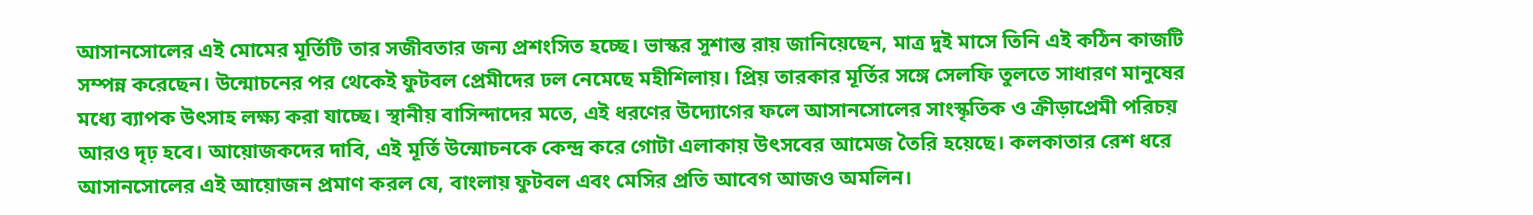আসানসোলের এই মোমের মূর্তিটি তার সজীবতার জন্য প্রশংসিত হচ্ছে। ভাস্কর সুশান্ত রায় জানিয়েছেন, মাত্র দুই মাসে তিনি এই কঠিন কাজটি সম্পন্ন করেছেন। উন্মোচনের পর থেকেই ফুটবল প্রেমীদের ঢল নেমেছে মহীশিলায়। প্রিয় তারকার মূর্তির সঙ্গে সেলফি তুলতে সাধারণ মানুষের মধ্যে ব্যাপক উৎসাহ লক্ষ্য করা যাচ্ছে। স্থানীয় বাসিন্দাদের মতে, এই ধরণের উদ্যোগের ফলে আসানসোলের সাংস্কৃতিক ও ক্রীড়াপ্রেমী পরিচয় আরও দৃঢ় হবে। আয়োজকদের দাবি, এই মূর্তি উন্মোচনকে কেন্দ্র করে গোটা এলাকায় উৎসবের আমেজ তৈরি হয়েছে। কলকাতার রেশ ধরে আসানসোলের এই আয়োজন প্রমাণ করল যে, বাংলায় ফুটবল এবং মেসির প্রতি আবেগ আজও অমলিন।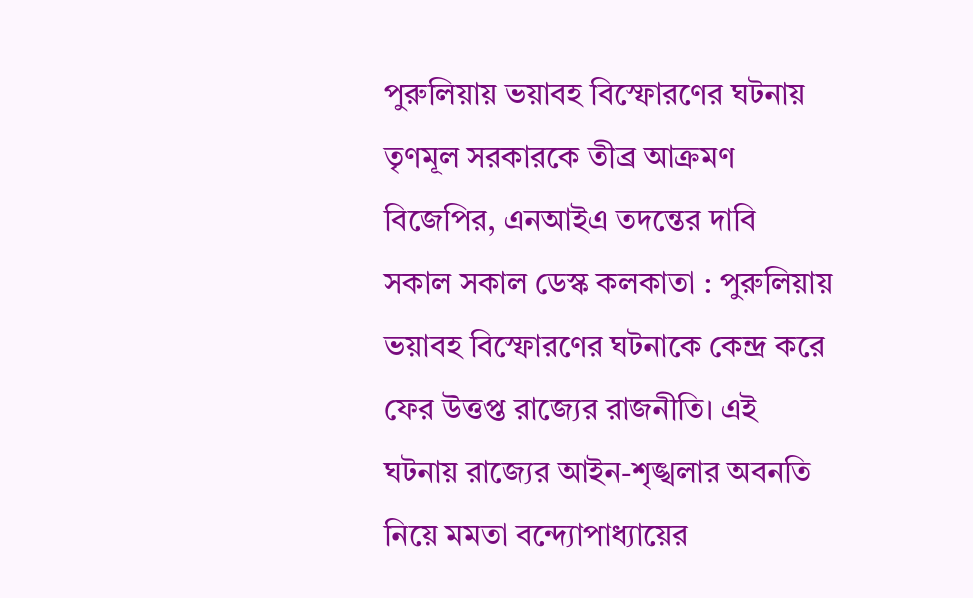পুরুলিয়ায় ভয়াবহ বিস্ফোরণের ঘটনায় তৃণমূল সরকারকে তীব্র আক্রমণ বিজেপির, এনআইএ তদন্তের দাবি
সকাল সকাল ডেস্ক কলকাতা : পুরুলিয়ায় ভয়াবহ বিস্ফোরণের ঘটনাকে কেন্দ্র করে ফের উত্তপ্ত রাজ্যের রাজনীতি। এই ঘটনায় রাজ্যের আইন-শৃঙ্খলার অবনতি নিয়ে মমতা বন্দ্যোপাধ্যায়ের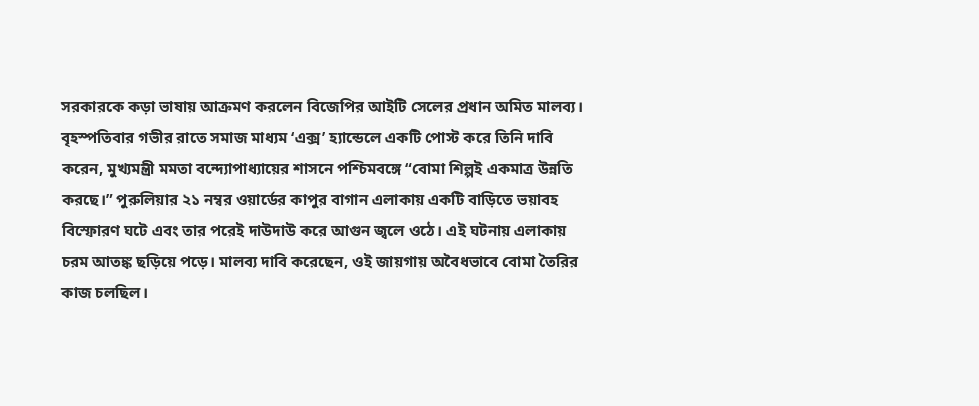সরকারকে কড়া ভাষায় আক্রমণ করলেন বিজেপির আইটি সেলের প্রধান অমিত মালব্য। বৃহস্পতিবার গভীর রাতে সমাজ মাধ্যম ‘এক্স’ হ্যান্ডেলে একটি পোস্ট করে তিনি দাবি করেন, মুখ্যমন্ত্রী মমতা বন্দ্যোপাধ্যায়ের শাসনে পশ্চিমবঙ্গে “বোমা শিল্পই একমাত্র উন্নতি করছে।” পুরুলিয়ার ২১ নম্বর ওয়ার্ডের কাপুর বাগান এলাকায় একটি বাড়িতে ভয়াবহ বিস্ফোরণ ঘটে এবং তার পরেই দাউদাউ করে আগুন জ্বলে ওঠে। এই ঘটনায় এলাকায় চরম আতঙ্ক ছড়িয়ে পড়ে। মালব্য দাবি করেছেন, ওই জায়গায় অবৈধভাবে বোমা তৈরির কাজ চলছিল।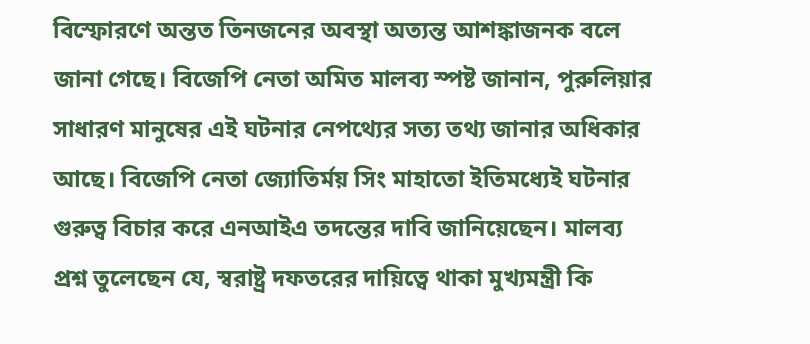বিস্ফোরণে অন্তত তিনজনের অবস্থা অত্যন্ত আশঙ্কাজনক বলে জানা গেছে। বিজেপি নেতা অমিত মালব্য স্পষ্ট জানান, পুরুলিয়ার সাধারণ মানুষের এই ঘটনার নেপথ্যের সত্য তথ্য জানার অধিকার আছে। বিজেপি নেতা জ্যোতির্ময় সিং মাহাতো ইতিমধ্যেই ঘটনার গুরুত্ব বিচার করে এনআইএ তদন্তের দাবি জানিয়েছেন। মালব্য প্রশ্ন তুলেছেন যে, স্বরাষ্ট্র দফতরের দায়িত্বে থাকা মুখ্যমন্ত্রী কি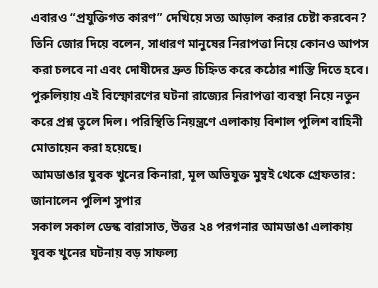এবারও “প্রযুক্তিগত কারণ” দেখিয়ে সত্য আড়াল করার চেষ্টা করবেন? তিনি জোর দিয়ে বলেন, সাধারণ মানুষের নিরাপত্তা নিয়ে কোনও আপস করা চলবে না এবং দোষীদের দ্রুত চিহ্নিত করে কঠোর শাস্তি দিতে হবে। পুরুলিয়ায় এই বিস্ফোরণের ঘটনা রাজ্যের নিরাপত্তা ব্যবস্থা নিয়ে নতুন করে প্রশ্ন তুলে দিল। পরিস্থিতি নিয়ন্ত্রণে এলাকায় বিশাল পুলিশ বাহিনী মোতায়েন করা হয়েছে।
আমডাঙার যুবক খুনের কিনারা, মূল অভিযুক্ত মুম্বই থেকে গ্রেফতার: জানালেন পুলিশ সুপার
সকাল সকাল ডেস্ক বারাসাত, উত্তর ২৪ পরগনার আমডাঙা এলাকায় যুবক খুনের ঘটনায় বড় সাফল্য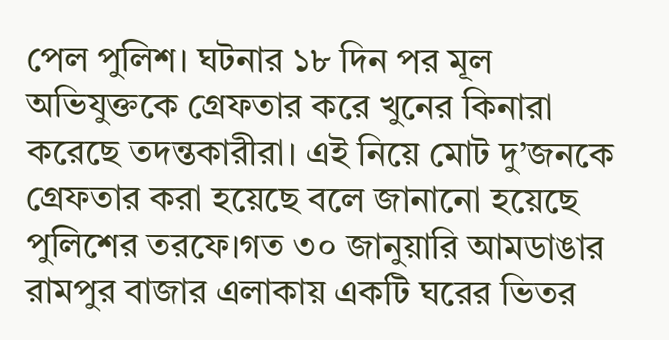পেল পুলিশ। ঘটনার ১৮ দিন পর মূল অভিযুক্তকে গ্রেফতার করে খুনের কিনারা করেছে তদন্তকারীরা। এই নিয়ে মোট দু’জনকে গ্রেফতার করা হয়েছে বলে জানানো হয়েছে পুলিশের তরফে।গত ৩০ জানুয়ারি আমডাঙার রামপুর বাজার এলাকায় একটি ঘরের ভিতর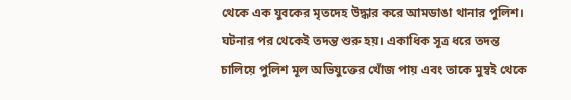থেকে এক যুবকের মৃতদেহ উদ্ধার করে আমডাঙা থানার পুলিশ। ঘটনার পর থেকেই তদন্ত শুরু হয়। একাধিক সূত্র ধরে তদন্ত চালিয়ে পুলিশ মূল অভিযুক্তের খোঁজ পায় এবং তাকে মুম্বই থেকে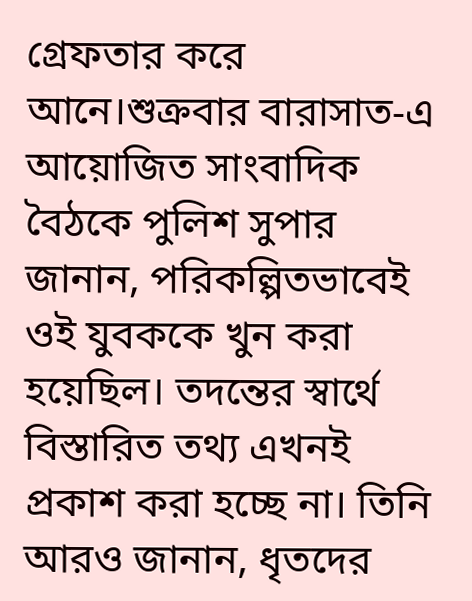গ্রেফতার করে আনে।শুক্রবার বারাসাত-এ আয়োজিত সাংবাদিক বৈঠকে পুলিশ সুপার জানান, পরিকল্পিতভাবেই ওই যুবককে খুন করা হয়েছিল। তদন্তের স্বার্থে বিস্তারিত তথ্য এখনই প্রকাশ করা হচ্ছে না। তিনি আরও জানান, ধৃতদের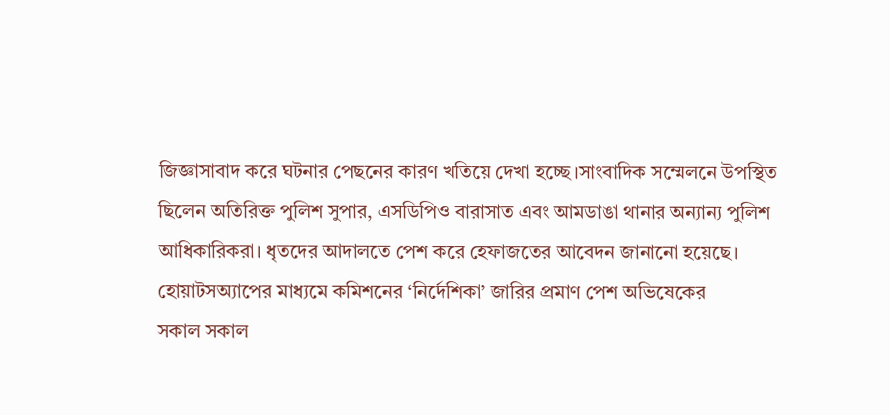জিজ্ঞাসাবাদ করে ঘটনার পেছনের কারণ খতিয়ে দেখা হচ্ছে।সাংবাদিক সম্মেলনে উপস্থিত ছিলেন অতিরিক্ত পুলিশ সুপার, এসডিপিও বারাসাত এবং আমডাঙা থানার অন্যান্য পুলিশ আধিকারিকরা। ধৃতদের আদালতে পেশ করে হেফাজতের আবেদন জানানো হয়েছে।
হোয়াটসঅ্যাপের মাধ্যমে কমিশনের ‘নির্দেশিকা’ জারির প্রমাণ পেশ অভিষেকের
সকাল সকাল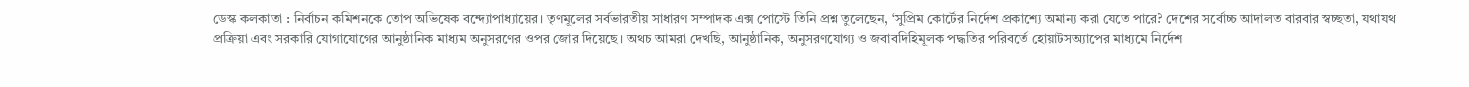ডেস্ক কলকাতা : নির্বাচন কমিশনকে তোপ অভিষেক বন্দ্যোপাধ্যায়ের। তৃণমূলের সর্বভারতীয় সাধারণ সম্পাদক এক্স পোস্টে তিনি প্রশ্ন তুলেছেন, ‘সুপ্রিম কোর্টের নির্দেশ প্রকাশ্যে অমান্য করা যেতে পারে? দেশের সর্বোচ্চ আদালত বারবার স্বচ্ছতা, যথাযথ প্রক্রিয়া এবং সরকারি যোগাযোগের আনুষ্ঠানিক মাধ্যম অনুসরণের ওপর জোর দিয়েছে। অথচ আমরা দেখছি, আনুষ্ঠানিক, অনুসরণযোগ্য ও জবাবদিহিমূলক পদ্ধতির পরিবর্তে হোয়াটসঅ্যাপের মাধ্যমে নির্দেশ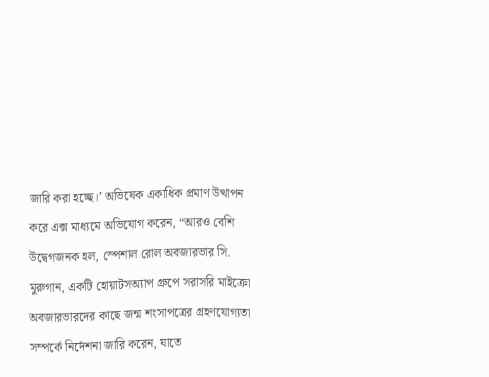জারি করা হচ্ছে।’ অভিষেক একাধিক প্রমাণ উত্থাপন করে এক্স মাধ্যমে অভিযোগ করেন, “আরও বেশি উদ্বেগজনক হল, স্পেশাল রোল অবজারভার সি. মুরুগান, একটি হোয়াটসঅ্যাপ গ্রুপে সরাসরি মাইক্রো অবজারভারদের কাছে জন্ম শংসাপত্রের গ্রহণযোগ্যতা সম্পর্কে নির্দেশনা জারি করেন, যাতে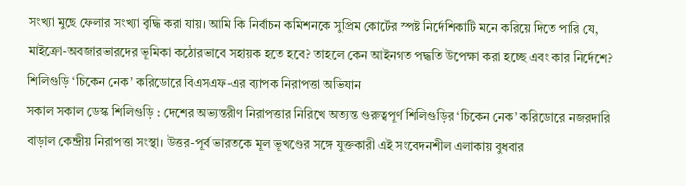সংখ্যা মুছে ফেলার সংখ্যা বৃদ্ধি করা যায়। আমি কি নির্বাচন কমিশনকে সুপ্রিম কোর্টের স্পষ্ট নির্দেশিকাটি মনে করিয়ে দিতে পারি যে, মাইক্রো-অবজারভারদের ভূমিকা কঠোরভাবে সহায়ক হতে হবে? তাহলে কেন আইনগত পদ্ধতি উপেক্ষা করা হচ্ছে এবং কার নির্দেশে?
শিলিগুড়ি ‘চিকেন নেক’ করিডোরে বিএসএফ-এর ব্যাপক নিরাপত্তা অভিযান
সকাল সকাল ডেস্ক শিলিগুড়ি : দেশের অভ্যন্তরীণ নিরাপত্তার নিরিখে অত্যন্ত গুরুত্বপূর্ণ শিলিগুড়ির ‘চিকেন নেক’ করিডোরে নজরদারি বাড়াল কেন্দ্রীয় নিরাপত্তা সংস্থা। উত্তর-পূর্ব ভারতকে মূল ভূখণ্ডের সঙ্গে যুক্তকারী এই সংবেদনশীল এলাকায় বুধবার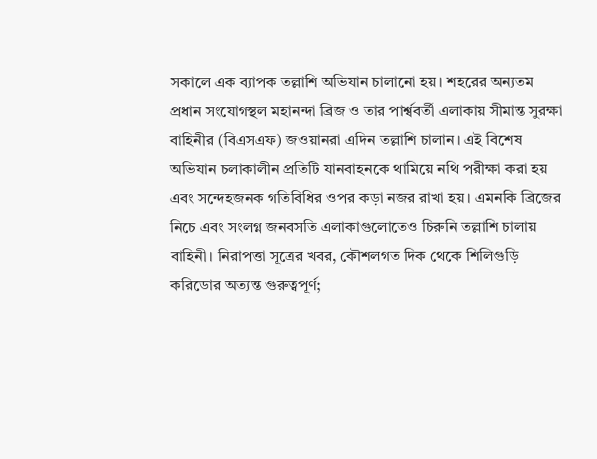সকালে এক ব্যাপক তল্লাশি অভিযান চালানো হয়। শহরের অন্যতম প্রধান সংযোগস্থল মহানন্দা ব্রিজ ও তার পার্শ্ববর্তী এলাকায় সীমান্ত সুরক্ষা বাহিনীর (বিএসএফ) জওয়ানরা এদিন তল্লাশি চালান। এই বিশেষ অভিযান চলাকালীন প্রতিটি যানবাহনকে থামিয়ে নথি পরীক্ষা করা হয় এবং সন্দেহজনক গতিবিধির ওপর কড়া নজর রাখা হয়। এমনকি ব্রিজের নিচে এবং সংলগ্ন জনবসতি এলাকাগুলোতেও চিরুনি তল্লাশি চালায় বাহিনী। নিরাপত্তা সূত্রের খবর, কৌশলগত দিক থেকে শিলিগুড়ি করিডোর অত্যন্ত গুরুত্বপূর্ণ;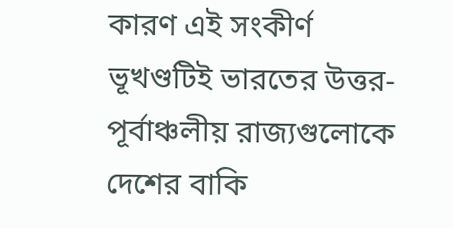কারণ এই সংকীর্ণ ভূখণ্ডটিই ভারতের উত্তর-পূর্বাঞ্চলীয় রাজ্যগুলোকে দেশের বাকি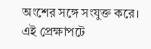অংশের সঙ্গে সংযুক্ত করে। এই প্রেক্ষাপটে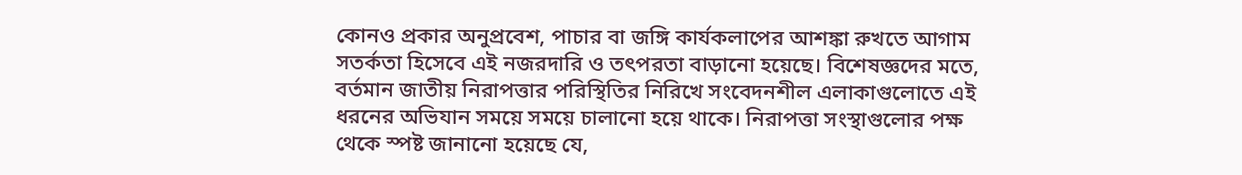কোনও প্রকার অনুপ্রবেশ, পাচার বা জঙ্গি কার্যকলাপের আশঙ্কা রুখতে আগাম সতর্কতা হিসেবে এই নজরদারি ও তৎপরতা বাড়ানো হয়েছে। বিশেষজ্ঞদের মতে, বর্তমান জাতীয় নিরাপত্তার পরিস্থিতির নিরিখে সংবেদনশীল এলাকাগুলোতে এই ধরনের অভিযান সময়ে সময়ে চালানো হয়ে থাকে। নিরাপত্তা সংস্থাগুলোর পক্ষ থেকে স্পষ্ট জানানো হয়েছে যে,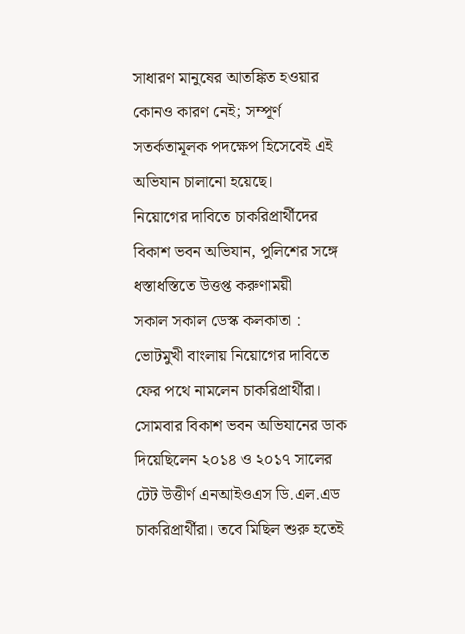সাধারণ মানুষের আতঙ্কিত হওয়ার কোনও কারণ নেই; সম্পূর্ণ সতর্কতামূলক পদক্ষেপ হিসেবেই এই অভিযান চালানো হয়েছে।
নিয়োগের দাবিতে চাকরিপ্রার্থীদের বিকাশ ভবন অভিযান, পুলিশের সঙ্গে ধস্তাধস্তিতে উত্তপ্ত করুণাময়ী
সকাল সকাল ডেস্ক কলকাতা : ভোটমুখী বাংলায় নিয়োগের দাবিতে ফের পথে নামলেন চাকরিপ্রার্থীরা। সোমবার বিকাশ ভবন অভিযানের ডাক দিয়েছিলেন ২০১৪ ও ২০১৭ সালের টেট উত্তীর্ণ এনআইওএস ডি.এল.এড চাকরিপ্রার্থীরা। তবে মিছিল শুরু হতেই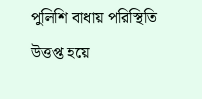পুলিশি বাধায় পরিস্থিতি উত্তপ্ত হয়ে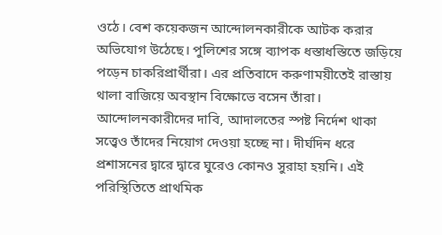ওঠে। বেশ কয়েকজন আন্দোলনকারীকে আটক করার অভিযোগ উঠেছে। পুলিশের সঙ্গে ব্যাপক ধস্তাধস্তিতে জড়িয়ে পড়েন চাকরিপ্রার্থীরা। এর প্রতিবাদে করুণাময়ীতেই রাস্তায় থালা বাজিয়ে অবস্থান বিক্ষোভে বসেন তাঁরা। আন্দোলনকারীদের দাবি, আদালতের স্পষ্ট নির্দেশ থাকা সত্ত্বেও তাঁদের নিয়োগ দেওয়া হচ্ছে না। দীর্ঘদিন ধরে প্রশাসনের দ্বারে দ্বারে ঘুরেও কোনও সুরাহা হয়নি। এই পরিস্থিতিতে প্রাথমিক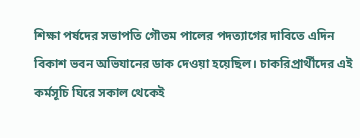শিক্ষা পর্ষদের সভাপতি গৌতম পালের পদত্যাগের দাবিতে এদিন বিকাশ ভবন অভিযানের ডাক দেওয়া হয়েছিল। চাকরিপ্রার্থীদের এই কর্মসূচি ঘিরে সকাল থেকেই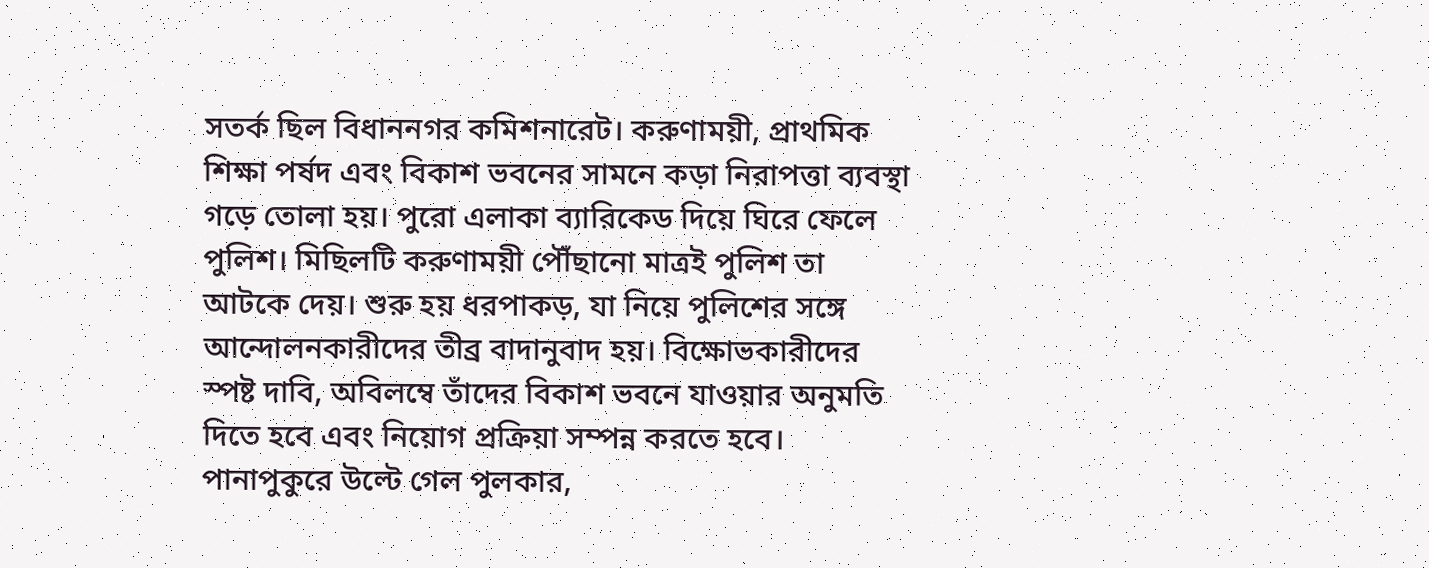সতর্ক ছিল বিধাননগর কমিশনারেট। করুণাময়ী, প্রাথমিক শিক্ষা পর্ষদ এবং বিকাশ ভবনের সামনে কড়া নিরাপত্তা ব্যবস্থা গড়ে তোলা হয়। পুরো এলাকা ব্যারিকেড দিয়ে ঘিরে ফেলে পুলিশ। মিছিলটি করুণাময়ী পৌঁছানো মাত্রই পুলিশ তা আটকে দেয়। শুরু হয় ধরপাকড়, যা নিয়ে পুলিশের সঙ্গে আন্দোলনকারীদের তীব্র বাদানুবাদ হয়। বিক্ষোভকারীদের স্পষ্ট দাবি, অবিলম্বে তাঁদের বিকাশ ভবনে যাওয়ার অনুমতি দিতে হবে এবং নিয়োগ প্রক্রিয়া সম্পন্ন করতে হবে।
পানাপুকুরে উল্টে গেল পুলকার,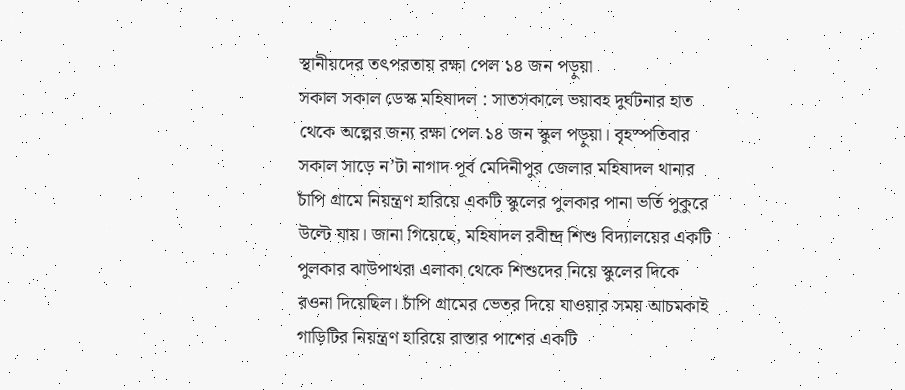স্থানীয়দের তৎপরতায় রক্ষা পেল ১৪ জন পড়ুয়া
সকাল সকাল ডেস্ক মহিষাদল : সাতসকালে ভয়াবহ দুর্ঘটনার হাত থেকে অল্পের জন্য রক্ষা পেল ১৪ জন স্কুল পড়ুয়া। বৃহস্পতিবার সকাল সাড়ে ন’টা নাগাদ পূর্ব মেদিনীপুর জেলার মহিষাদল থানার চাঁপি গ্রামে নিয়ন্ত্রণ হারিয়ে একটি স্কুলের পুলকার পানা ভর্তি পুকুরে উল্টে যায়। জানা গিয়েছে, মহিষাদল রবীন্দ্র শিশু বিদ্যালয়ের একটি পুলকার ঝাউপাথরা এলাকা থেকে শিশুদের নিয়ে স্কুলের দিকে রওনা দিয়েছিল। চাঁপি গ্রামের ভেতর দিয়ে যাওয়ার সময় আচমকাই গাড়িটির নিয়ন্ত্রণ হারিয়ে রাস্তার পাশের একটি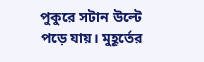পুকুরে সটান উল্টে পড়ে যায়। মুহূর্তের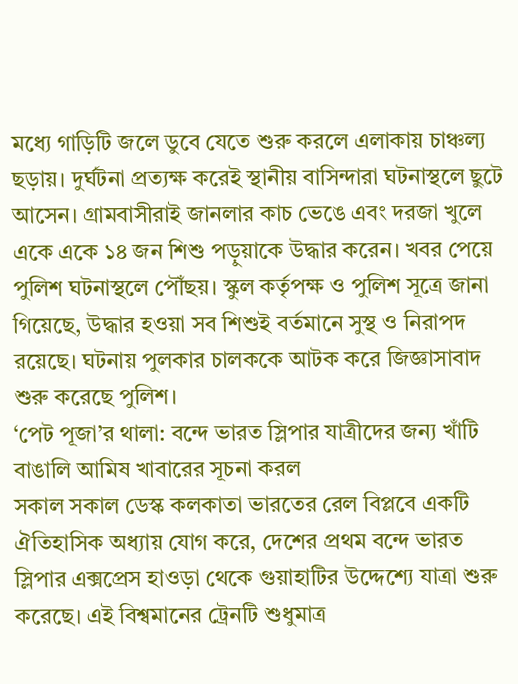মধ্যে গাড়িটি জলে ডুবে যেতে শুরু করলে এলাকায় চাঞ্চল্য ছড়ায়। দুর্ঘটনা প্রত্যক্ষ করেই স্থানীয় বাসিন্দারা ঘটনাস্থলে ছুটে আসেন। গ্রামবাসীরাই জানলার কাচ ভেঙে এবং দরজা খুলে একে একে ১৪ জন শিশু পড়ুয়াকে উদ্ধার করেন। খবর পেয়ে পুলিশ ঘটনাস্থলে পৌঁছয়। স্কুল কর্তৃপক্ষ ও পুলিশ সূত্রে জানা গিয়েছে, উদ্ধার হওয়া সব শিশুই বর্তমানে সুস্থ ও নিরাপদ রয়েছে। ঘটনায় পুলকার চালককে আটক করে জিজ্ঞাসাবাদ শুরু করেছে পুলিশ।
‘পেট পূজা’র থালা: বন্দে ভারত স্লিপার যাত্রীদের জন্য খাঁটি বাঙালি আমিষ খাবারের সূচনা করল
সকাল সকাল ডেস্ক কলকাতা ভারতের রেল বিপ্লবে একটি ঐতিহাসিক অধ্যায় যোগ করে, দেশের প্রথম বন্দে ভারত স্লিপার এক্সপ্রেস হাওড়া থেকে গুয়াহাটির উদ্দেশ্যে যাত্রা শুরু করেছে। এই বিশ্বমানের ট্রেনটি শুধুমাত্র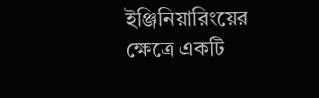ইঞ্জিনিয়ারিংয়ের ক্ষেত্রে একটি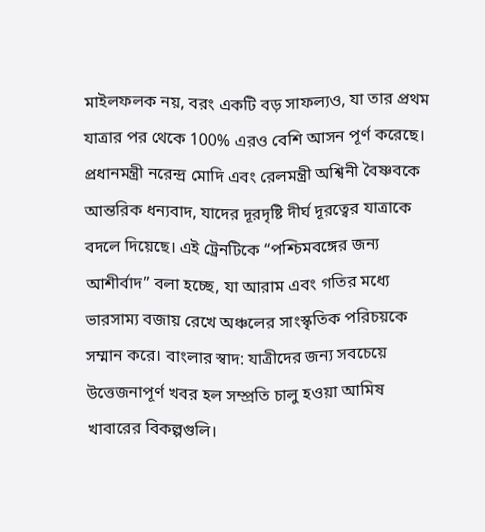মাইলফলক নয়, বরং একটি বড় সাফল্যও, যা তার প্রথম যাত্রার পর থেকে 100% এরও বেশি আসন পূর্ণ করেছে। প্রধানমন্ত্রী নরেন্দ্র মোদি এবং রেলমন্ত্রী অশ্বিনী বৈষ্ণবকে আন্তরিক ধন্যবাদ, যাদের দূরদৃষ্টি দীর্ঘ দূরত্বের যাত্রাকে বদলে দিয়েছে। এই ট্রেনটিকে “পশ্চিমবঙ্গের জন্য আশীর্বাদ” বলা হচ্ছে, যা আরাম এবং গতির মধ্যে ভারসাম্য বজায় রেখে অঞ্চলের সাংস্কৃতিক পরিচয়কে সম্মান করে। বাংলার স্বাদ: যাত্রীদের জন্য সবচেয়ে উত্তেজনাপূর্ণ খবর হল সম্প্রতি চালু হওয়া আমিষ খাবারের বিকল্পগুলি।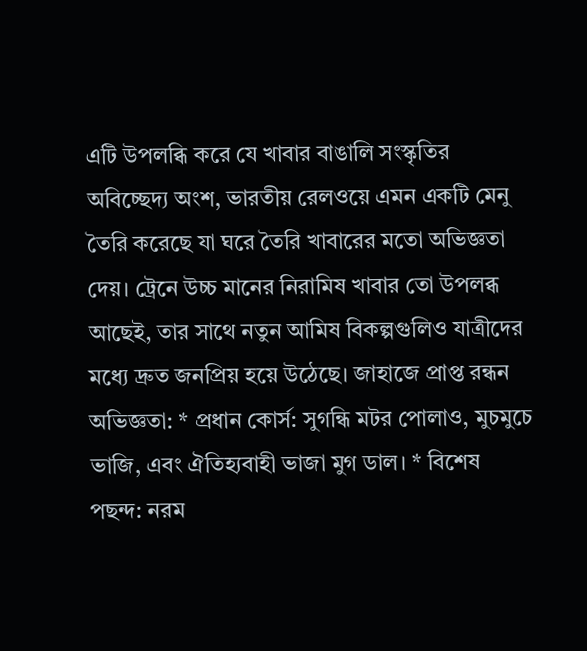এটি উপলব্ধি করে যে খাবার বাঙালি সংস্কৃতির অবিচ্ছেদ্য অংশ, ভারতীয় রেলওয়ে এমন একটি মেনু তৈরি করেছে যা ঘরে তৈরি খাবারের মতো অভিজ্ঞতা দেয়। ট্রেনে উচ্চ মানের নিরামিষ খাবার তো উপলব্ধ আছেই, তার সাথে নতুন আমিষ বিকল্পগুলিও যাত্রীদের মধ্যে দ্রুত জনপ্রিয় হয়ে উঠেছে। জাহাজে প্রাপ্ত রন্ধন অভিজ্ঞতা: * প্রধান কোর্স: সুগন্ধি মটর পোলাও, মুচমুচে ভাজি, এবং ঐতিহ্যবাহী ভাজা মুগ ডাল। * বিশেষ পছন্দ: নরম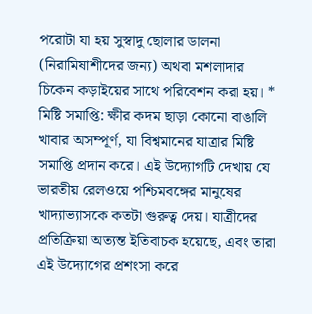পরোটা যা হয় সুস্বাদু ছোলার ডালনা (নিরামিষাশীদের জন্য) অথবা মশলাদার চিকেন কড়াইয়ের সাথে পরিবেশন করা হয়। * মিষ্টি সমাপ্তি: ক্ষীর কদম ছাড়া কোনো বাঙালি খাবার অসম্পূর্ণ, যা বিশ্বমানের যাত্রার মিষ্টি সমাপ্তি প্রদান করে। এই উদ্যোগটি দেখায় যে ভারতীয় রেলওয়ে পশ্চিমবঙ্গের মানুষের খাদ্যাভ্যাসকে কতটা গুরুত্ব দেয়। যাত্রীদের প্রতিক্রিয়া অত্যন্ত ইতিবাচক হয়েছে, এবং তারা এই উদ্যোগের প্রশংসা করে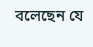বলেছেন যে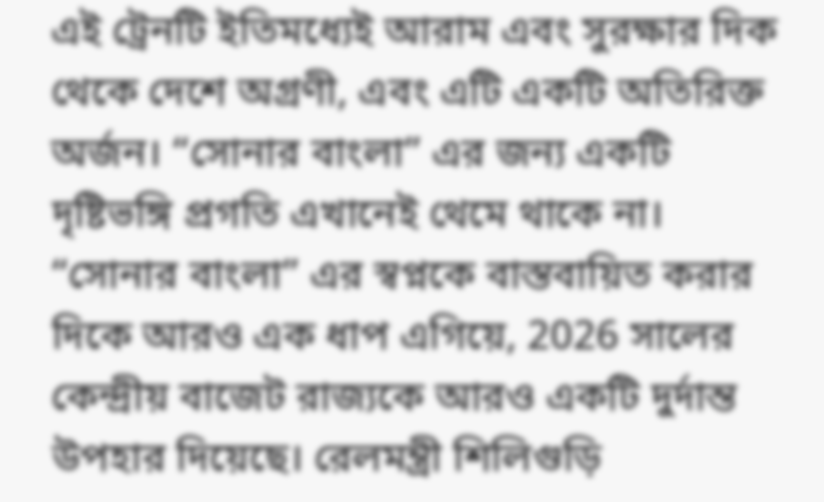এই ট্রেনটি ইতিমধ্যেই আরাম এবং সুরক্ষার দিক থেকে দেশে অগ্রণী, এবং এটি একটি অতিরিক্ত অর্জন। “সোনার বাংলা” এর জন্য একটি দৃষ্টিভঙ্গি প্রগতি এখানেই থেমে থাকে না। “সোনার বাংলা” এর স্বপ্নকে বাস্তবায়িত করার দিকে আরও এক ধাপ এগিয়ে, 2026 সালের কেন্দ্রীয় বাজেট রাজ্যকে আরও একটি দুর্দান্ত উপহার দিয়েছে। রেলমন্ত্রী শিলিগুড়ি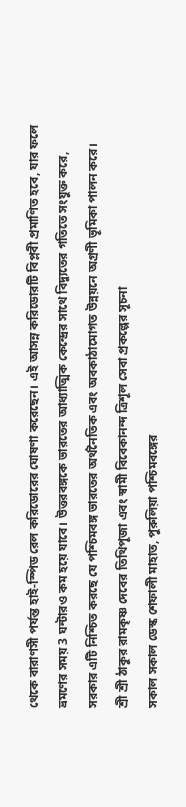থেকে বারাণসী পর্যন্ত হাই-স্পিড রেল করিডোরের ঘোষণা করেছেন। এই আসন্ন করিডোরটি বিপ্লবী প্রমাণিত হবে, যার ফলে ভ্রমণের সময় 3 ঘন্টারও কম হয়ে যাবে। উত্তরবঙ্গকে ভারতের আধ্যাত্মিক কেন্দ্রের সাথে বিদ্যুতের গতিতে সংযুক্ত করে, সরকার এটি নিশ্চিত করছে যে পশ্চিমবঙ্গ ভারতের অর্থনৈতিক এবং অবকাঠামোগত উন্নয়নে অগ্রণী ভূমিকা পালন করে।
শ্রী শ্রী ঠাকুর রামকৃষ্ণ দেবের তিথিপূজা এবং স্বামী বিবেকানন্দ ত্রিশূল সেবা প্রকল্পের সূচনা
সকাল সকাল ডেস্ক শেফালী মাহাত, পুরুলিয়া পশ্চিমবঙ্গের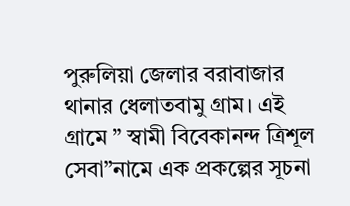পুরুলিয়া জেলার বরাবাজার থানার ধেলাতবামু গ্রাম। এই গ্রামে ” স্বামী বিবেকানন্দ ত্রিশূল সেবা”নামে এক প্রকল্পের সূচনা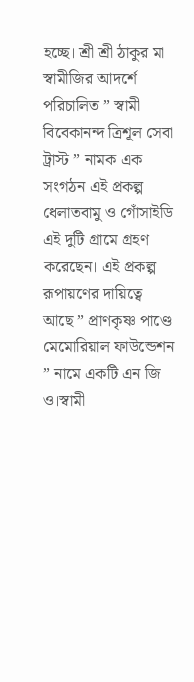হচ্ছে। শ্রী শ্রী ঠাকুর মা স্বামীজির আদর্শে পরিচালিত ” স্বামী বিবেকানন্দ ত্রিশূল সেবা ট্রাস্ট ” নামক এক সংগঠন এই প্রকল্প ধেলাতবামু ও গোঁসাইডি এই দুটি গ্রামে গ্রহণ করেছেন। এই প্রকল্প রূপায়ণের দায়িত্বে আছে ” প্রাণকৃষ্ণ পাণ্ডে মেমোরিয়াল ফাউন্ডেশন ” নামে একটি এন জি ও।স্বামী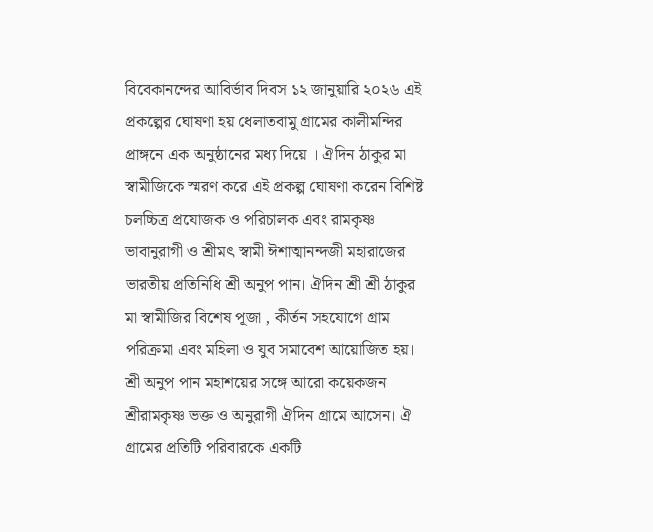বিবেকানন্দের আবির্ভাব দিবস ১২ জানুয়ারি ২০২৬ এই প্রকল্পের ঘোষণা হয় ধেলাতবামু গ্রামের কালীমন্দির প্রাঙ্গনে এক অনুষ্ঠানের মধ্য দিয়ে । ঐদিন ঠাকুর মা স্বামীজিকে স্মরণ করে এই প্রকল্প ঘোষণা করেন বিশিষ্ট চলচ্চিত্র প্রযোজক ও পরিচালক এবং রামকৃষ্ণ ভাবানুরাগী ও শ্রীমৎ স্বামী ঈশাত্মানন্দজী মহারাজের ভারতীয় প্রতিনিধি শ্রী অনুপ পান। ঐদিন শ্রী শ্রী ঠাকুর মা স্বামীজির বিশেষ পূজা , কীর্তন সহযোগে গ্রাম পরিক্রমা এবং মহিলা ও যুব সমাবেশ আয়োজিত হয়। শ্রী অনুপ পান মহাশয়ের সঙ্গে আরো কয়েকজন শ্রীরামকৃষ্ণ ভক্ত ও অনুরাগী ঐদিন গ্রামে আসেন। ঐ গ্রামের প্রতিটি পরিবারকে একটি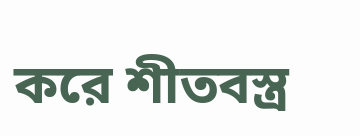করে শীতবস্ত্র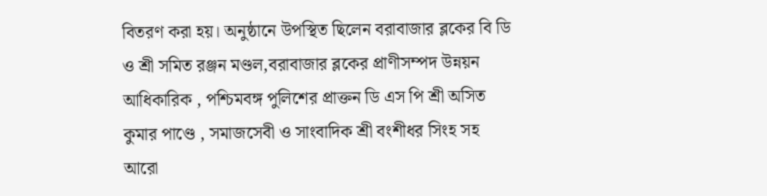বিতরণ করা হয়। অনুষ্ঠানে উপস্থিত ছিলেন বরাবাজার ব্লকের বি ডি ও শ্রী সমিত রঞ্জন মণ্ডল,বরাবাজার ব্লকের প্রাণীসম্পদ উন্নয়ন আধিকারিক , পশ্চিমবঙ্গ পুলিশের প্রাক্তন ডি এস পি শ্রী অসিত কুমার পাণ্ডে , সমাজসেবী ও সাংবাদিক শ্রী বংশীধর সিংহ সহ আরো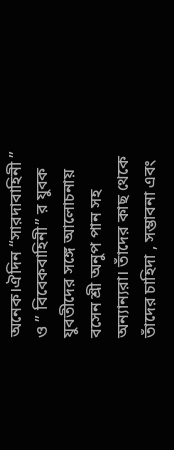অনেক।ঐদিন “সারদাবাহিনী ” ও ” বিবেকবাহিনী” র যুবক যুবতীদের সঙ্গে আলোচনায় বসেন শ্রী অনুপ পান সহ অন্যান্যরা। তাঁদের কাছ থেকে তাঁদের চাহিদা , সম্ভাবনা এবং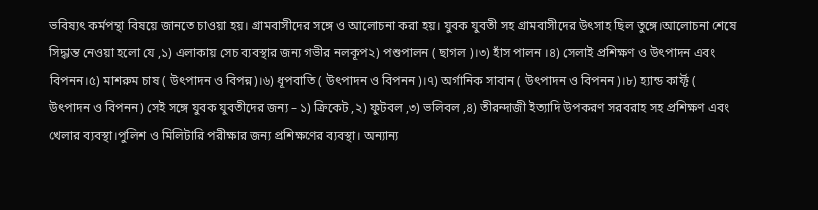ভবিষ্যৎ কর্মপন্থা বিষয়ে জানতে চাওয়া হয়। গ্রামবাসীদের সঙ্গে ও আলোচনা করা হয়। যুবক যুবতী সহ গ্রামবাসীদের উৎসাহ ছিল তুঙ্গে।আলোচনা শেষে সিদ্ধান্ত নেওয়া হলো যে ,১) এলাকায় সেচ ব্যবস্থার জন্য গভীর নলকূপ২) পশুপালন ( ছাগল )।৩) হাঁস পালন ।৪) সেলাই প্রশিক্ষণ ও উৎপাদন এবং বিপনন।৫) মাশরুম চাষ ( উৎপাদন ও বিপন্ন)।৬) ধূপবাতি ( উৎপাদন ও বিপনন)।৭) অর্গানিক সাবান ( উৎপাদন ও বিপনন)।৮) হ্যান্ড কার্ফ্ট ( উৎপাদন ও বিপনন) সেই সঙ্গে যুবক যুবতীদের জন্য – ১) ক্রিকেট ,২) ফুটবল ,৩) ভলিবল ,৪) তীরন্দাজী ইত্যাদি উপকরণ সরবরাহ সহ প্রশিক্ষণ এবং খেলার ব্যবস্থা।পুলিশ ও মিলিটারি পরীক্ষার জন্য প্রশিক্ষণের ব্যবস্থা। অন্যান্য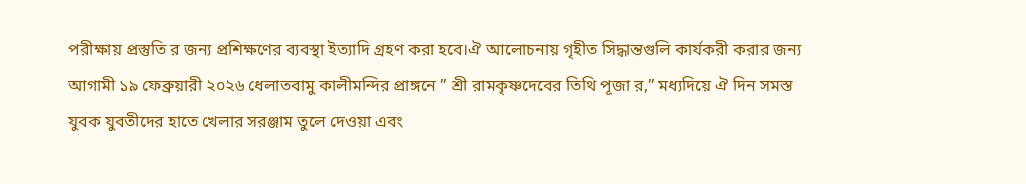পরীক্ষায় প্রস্তুতি র জন্য প্রশিক্ষণের ব্যবস্থা ইত্যাদি গ্রহণ করা হবে।ঐ আলোচনায় গৃহীত সিদ্ধান্তগুলি কার্যকরী করার জন্য আগামী ১৯ ফেব্রুয়ারী ২০২৬ ধেলাতবামু কালীমন্দির প্রাঙ্গনে ” শ্রী রামকৃষ্ণদেবের তিথি পূজা র,” মধ্যদিয়ে ঐ দিন সমস্ত যুবক যুবতীদের হাতে খেলার সরঞ্জাম তুলে দেওয়া এবং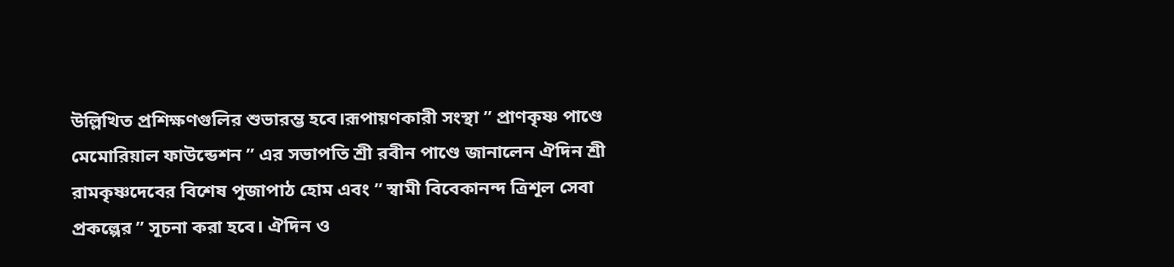উল্লিখিত প্রশিক্ষণগুলির শুভারম্ভ হবে।রূপায়ণকারী সংস্থা ” প্রাণকৃষ্ণ পাণ্ডে মেমোরিয়াল ফাউন্ডেশন ” এর সভাপতি শ্রী রবীন পাণ্ডে জানালেন ঐদিন শ্রী রামকৃষ্ণদেবের বিশেষ পূজাপাঠ হোম এবং ” স্বামী বিবেকানন্দ ত্রিশূল সেবা প্রকল্পের ” সূচনা করা হবে। ঐদিন ও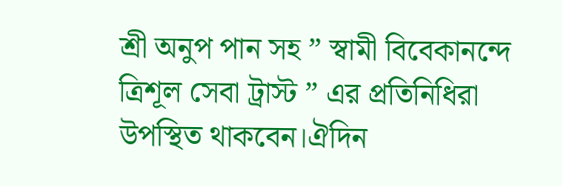শ্রী অনুপ পান সহ ” স্বামী বিবেকানন্দে ত্রিশূল সেবা ট্রাস্ট ” এর প্রতিনিধিরা উপস্থিত থাকবেন।ঐদিন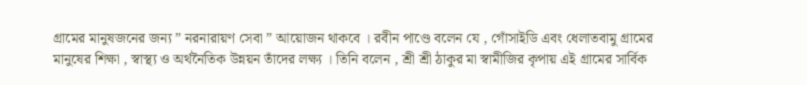গ্রামের মানুষজনের জন্য ” নরনারায়ণ সেবা ” আয়োজন থাকবে । রবীন পাণ্ডে বলেন যে , গোঁসাইডি এবং ধেলাতবামু গ্রামের মানুষের শিক্ষা , স্বাস্থ্য ও অর্থনৈতিক উন্নয়ন তাঁদের লক্ষ্য । তিনি বলেন , শ্রী শ্রী ঠাকুর মা স্বামীজির কৃপায় এই গ্রামের সার্বিক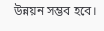উন্নয়ন সম্ভব হবে।